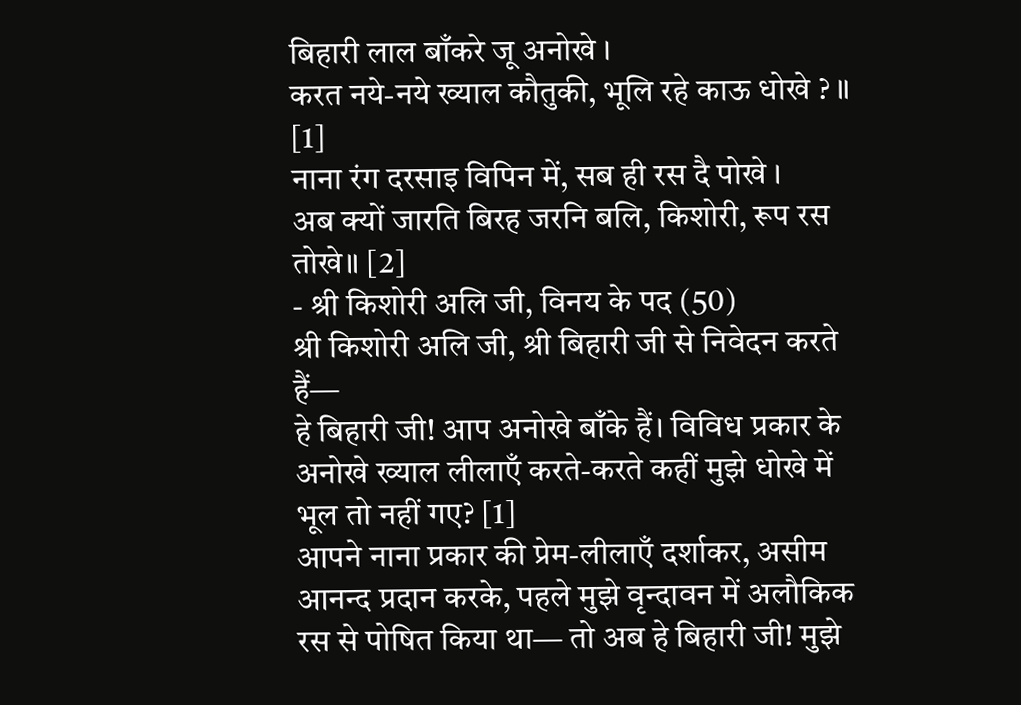बिहारी लाल बाँकरे जू अनोखे ।
करत नये-नये ख्याल कौतुकी, भूलि रहे काऊ धोखे ? ॥ [1]
नाना रंग दरसाइ विपिन में, सब ही रस दै पोखे ।
अब क्यों जारति बिरह जरनि बलि, किशोरी, रूप रस तोखे॥ [2]
- श्री किशोरी अलि जी, विनय के पद (50)
श्री किशोरी अलि जी, श्री बिहारी जी से निवेदन करते हैं—
हे बिहारी जी! आप अनोखे बाँके हैं। विविध प्रकार के अनोखे ख्याल लीलाएँ करते-करते कहीं मुझे धोखे में भूल तो नहीं गए? [1]
आपने नाना प्रकार की प्रेम-लीलाएँ दर्शाकर, असीम आनन्द प्रदान करके, पहले मुझे वृन्दावन में अलौकिक रस से पोषित किया था— तो अब हे बिहारी जी! मुझे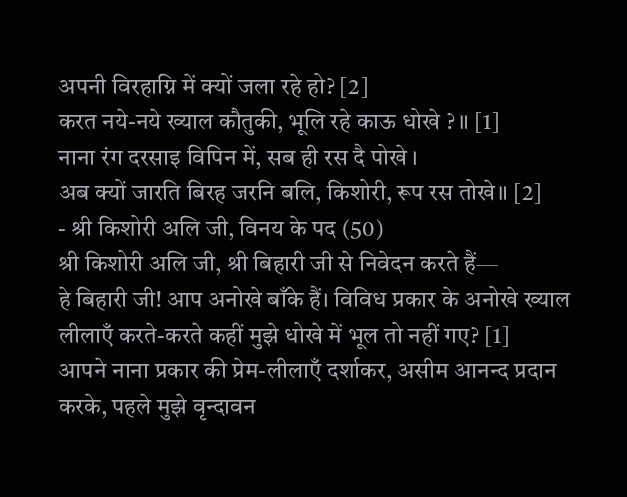अपनी विरहाग्नि में क्यों जला रहे हो? [2]
करत नये-नये ख्याल कौतुकी, भूलि रहे काऊ धोखे ? ॥ [1]
नाना रंग दरसाइ विपिन में, सब ही रस दै पोखे ।
अब क्यों जारति बिरह जरनि बलि, किशोरी, रूप रस तोखे॥ [2]
- श्री किशोरी अलि जी, विनय के पद (50)
श्री किशोरी अलि जी, श्री बिहारी जी से निवेदन करते हैं—
हे बिहारी जी! आप अनोखे बाँके हैं। विविध प्रकार के अनोखे ख्याल लीलाएँ करते-करते कहीं मुझे धोखे में भूल तो नहीं गए? [1]
आपने नाना प्रकार की प्रेम-लीलाएँ दर्शाकर, असीम आनन्द प्रदान करके, पहले मुझे वृन्दावन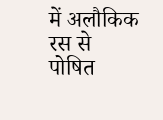में अलौकिक रस से पोषित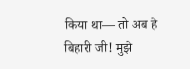किया था— तो अब हे बिहारी जी! मुझे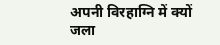अपनी विरहाग्नि में क्यों जला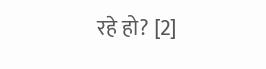रहे हो? [2]